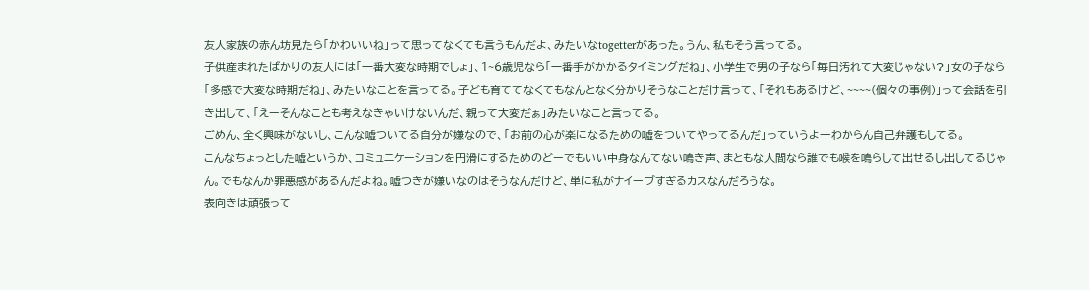友人家族の赤ん坊見たら「かわいいね」って思ってなくても言うもんだよ、みたいなtogetterがあった。うん、私もそう言ってる。
子供産まれたばかりの友人には「一番大変な時期でしょ」、1~6歳児なら「一番手がかかるタイミングだね」、小学生で男の子なら「毎日汚れて大変じゃない?」女の子なら「多感で大変な時期だね」、みたいなことを言ってる。子ども育ててなくてもなんとなく分かりそうなことだけ言って、「それもあるけど、~~~~(個々の事例)」って会話を引き出して、「えーそんなことも考えなきゃいけないんだ、親って大変だぁ」みたいなこと言ってる。
ごめん、全く興味がないし、こんな嘘ついてる自分が嫌なので、「お前の心が楽になるための嘘をついてやってるんだ」っていうよーわからん自己弁護もしてる。
こんなちょっとした嘘というか、コミュニケーションを円滑にするためのどーでもいい中身なんてない鳴き声、まともな人間なら誰でも喉を鳴らして出せるし出してるじゃん。でもなんか罪悪感があるんだよね。嘘つきが嫌いなのはそうなんだけど、単に私がナイーブすぎるカスなんだろうな。
表向きは頑張って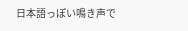日本語っぽい鳴き声で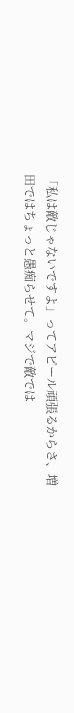「私は敵じゃないですよ」ってアピール頑張るからさ、増田ではちょっと愚痴らせて。マジで敵では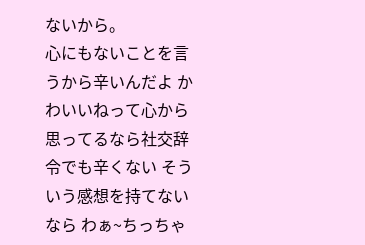ないから。
心にもないことを言うから辛いんだよ かわいいねって心から思ってるなら社交辞令でも辛くない そういう感想を持てないなら わぁ~ちっちゃ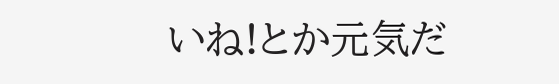いね!とか元気だ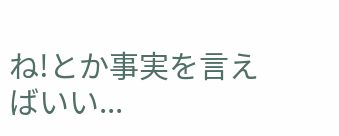ね!とか事実を言えばいい...